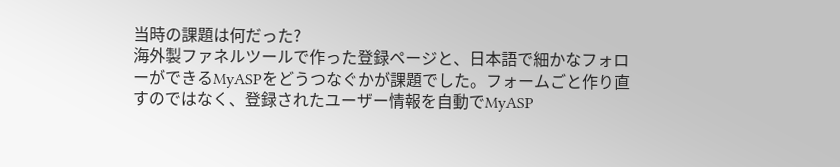当時の課題は何だった?
海外製ファネルツールで作った登録ページと、日本語で細かなフォローができるMyASPをどうつなぐかが課題でした。フォームごと作り直すのではなく、登録されたユーザー情報を自動でMyASP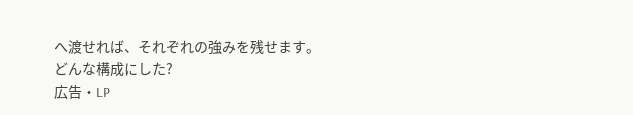へ渡せれば、それぞれの強みを残せます。
どんな構成にした?
広告・LP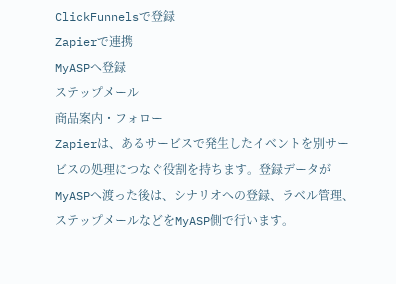ClickFunnelsで登録
Zapierで連携
MyASPへ登録
ステップメール
商品案内・フォロー
Zapierは、あるサービスで発生したイベントを別サービスの処理につなぐ役割を持ちます。登録データがMyASPへ渡った後は、シナリオへの登録、ラベル管理、ステップメールなどをMyASP側で行います。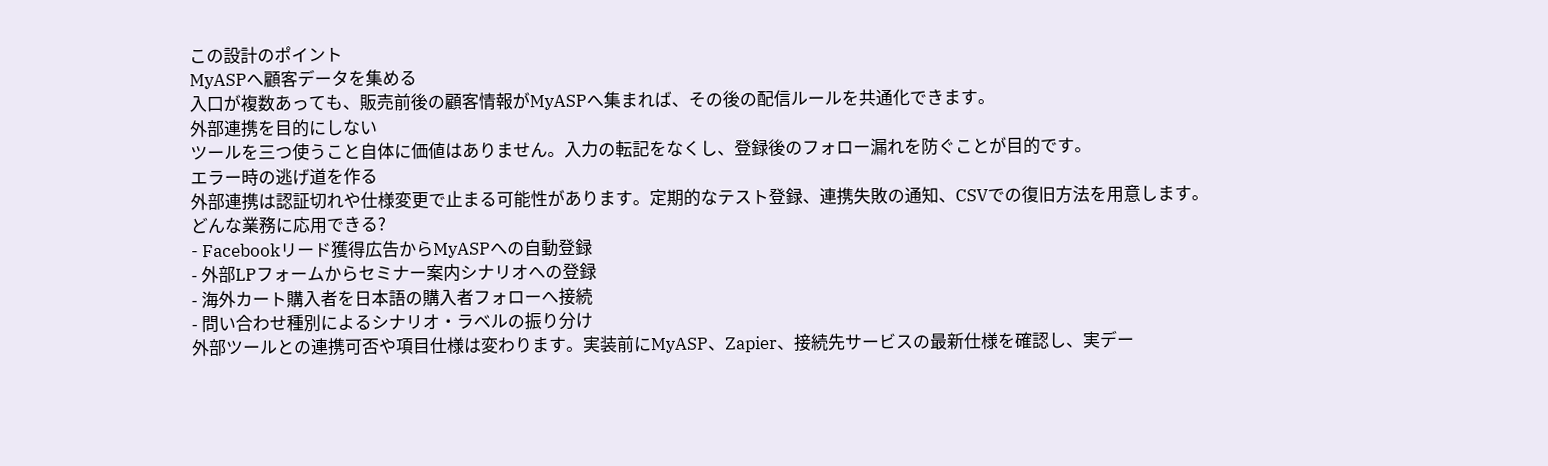この設計のポイント
MyASPへ顧客データを集める
入口が複数あっても、販売前後の顧客情報がMyASPへ集まれば、その後の配信ルールを共通化できます。
外部連携を目的にしない
ツールを三つ使うこと自体に価値はありません。入力の転記をなくし、登録後のフォロー漏れを防ぐことが目的です。
エラー時の逃げ道を作る
外部連携は認証切れや仕様変更で止まる可能性があります。定期的なテスト登録、連携失敗の通知、CSVでの復旧方法を用意します。
どんな業務に応用できる?
- Facebookリード獲得広告からMyASPへの自動登録
- 外部LPフォームからセミナー案内シナリオへの登録
- 海外カート購入者を日本語の購入者フォローへ接続
- 問い合わせ種別によるシナリオ・ラベルの振り分け
外部ツールとの連携可否や項目仕様は変わります。実装前にMyASP、Zapier、接続先サービスの最新仕様を確認し、実デー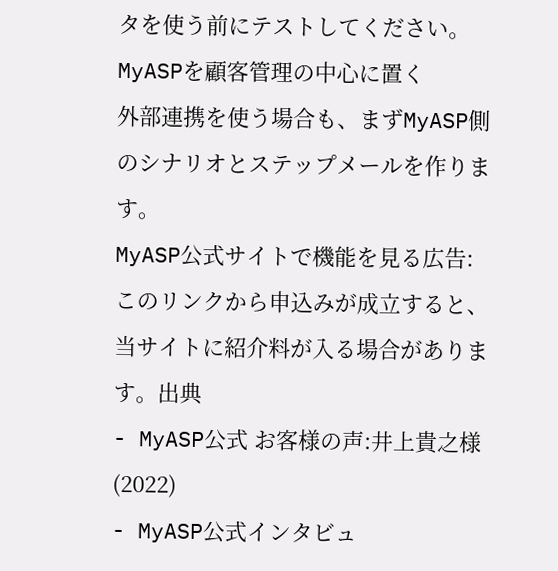タを使う前にテストしてください。
MyASPを顧客管理の中心に置く
外部連携を使う場合も、まずMyASP側のシナリオとステップメールを作ります。
MyASP公式サイトで機能を見る広告:このリンクから申込みが成立すると、当サイトに紹介料が入る場合があります。出典
- MyASP公式 お客様の声:井上貴之様(2022)
- MyASP公式インタビュ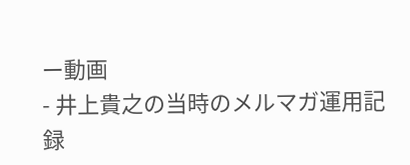ー動画
- 井上貴之の当時のメルマガ運用記録